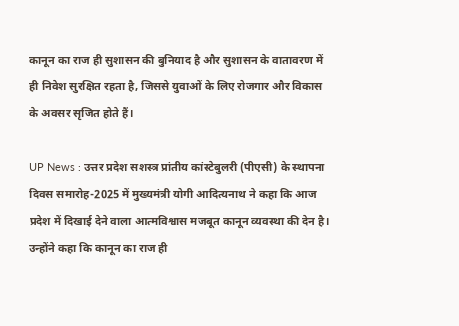कानून का राज ही सुशासन की बुनियाद है और सुशासन के वातावरण में ही निवेश सुरक्षित रहता है, जिससे युवाओं के लिए रोजगार और विकास के अवसर सृजित होते हैं।

UP News : उत्तर प्रदेश सशस्त्र प्रांतीय कांस्टेबुलरी (पीएसी) के स्थापना दिवस समारोह-2025 में मुख्यमंत्री योगी आदित्यनाथ ने कहा कि आज प्रदेश में दिखाई देने वाला आत्मविश्वास मजबूत कानून व्यवस्था की देन है। उन्होंने कहा कि कानून का राज ही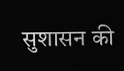सुशासन की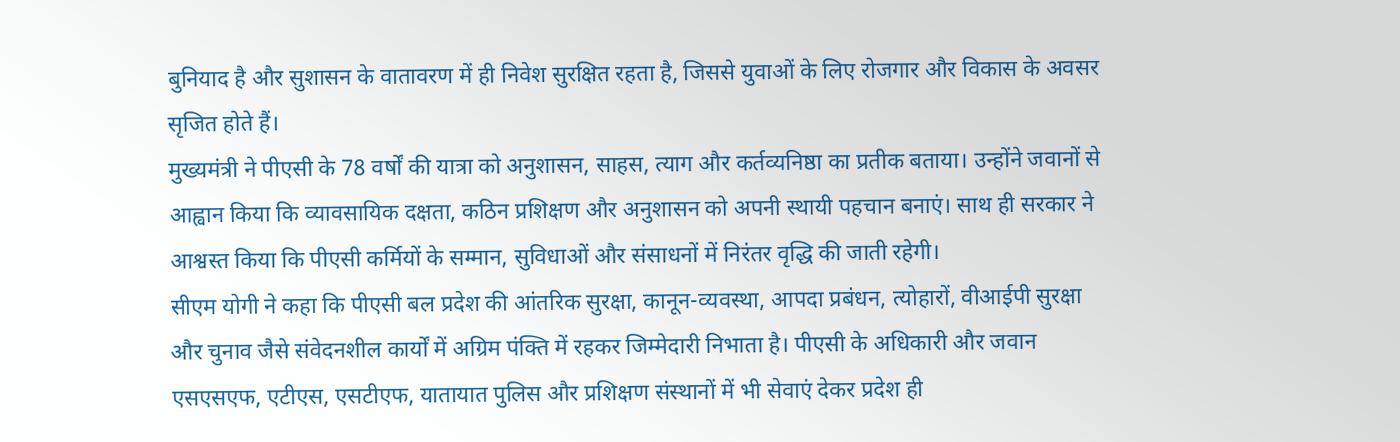बुनियाद है और सुशासन के वातावरण में ही निवेश सुरक्षित रहता है, जिससे युवाओं के लिए रोजगार और विकास के अवसर सृजित होते हैं।
मुख्यमंत्री ने पीएसी के 78 वर्षों की यात्रा को अनुशासन, साहस, त्याग और कर्तव्यनिष्ठा का प्रतीक बताया। उन्होंने जवानों से आह्वान किया कि व्यावसायिक दक्षता, कठिन प्रशिक्षण और अनुशासन को अपनी स्थायी पहचान बनाएं। साथ ही सरकार ने आश्वस्त किया कि पीएसी कर्मियों के सम्मान, सुविधाओं और संसाधनों में निरंतर वृद्धि की जाती रहेगी।
सीएम योगी ने कहा कि पीएसी बल प्रदेश की आंतरिक सुरक्षा, कानून-व्यवस्था, आपदा प्रबंधन, त्योहारों, वीआईपी सुरक्षा और चुनाव जैसे संवेदनशील कार्यों में अग्रिम पंक्ति में रहकर जिम्मेदारी निभाता है। पीएसी के अधिकारी और जवान एसएसएफ, एटीएस, एसटीएफ, यातायात पुलिस और प्रशिक्षण संस्थानों में भी सेवाएं देकर प्रदेश ही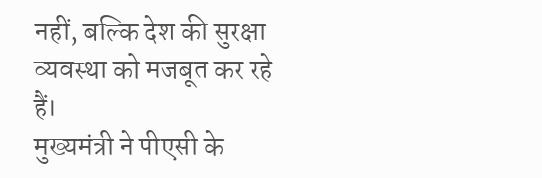नहीं, बल्कि देश की सुरक्षा व्यवस्था को मजबूत कर रहे हैं।
मुख्यमंत्री ने पीएसी के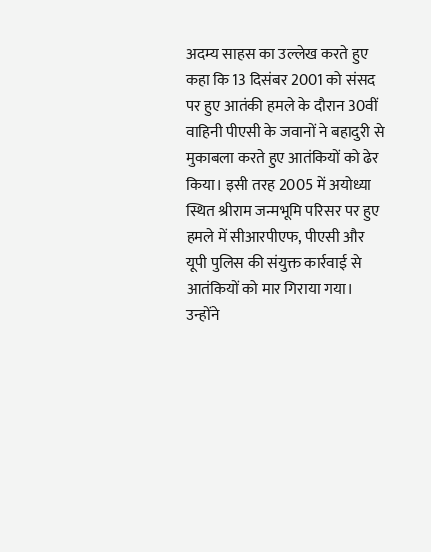अदम्य साहस का उल्लेख करते हुए कहा कि 13 दिसंबर 2001 को संसद पर हुए आतंकी हमले के दौरान 30वीं वाहिनी पीएसी के जवानों ने बहादुरी से मुकाबला करते हुए आतंकियों को ढेर किया। इसी तरह 2005 में अयोध्या स्थित श्रीराम जन्मभूमि परिसर पर हुए हमले में सीआरपीएफ, पीएसी और यूपी पुलिस की संयुक्त कार्रवाई से आतंकियों को मार गिराया गया।
उन्होंने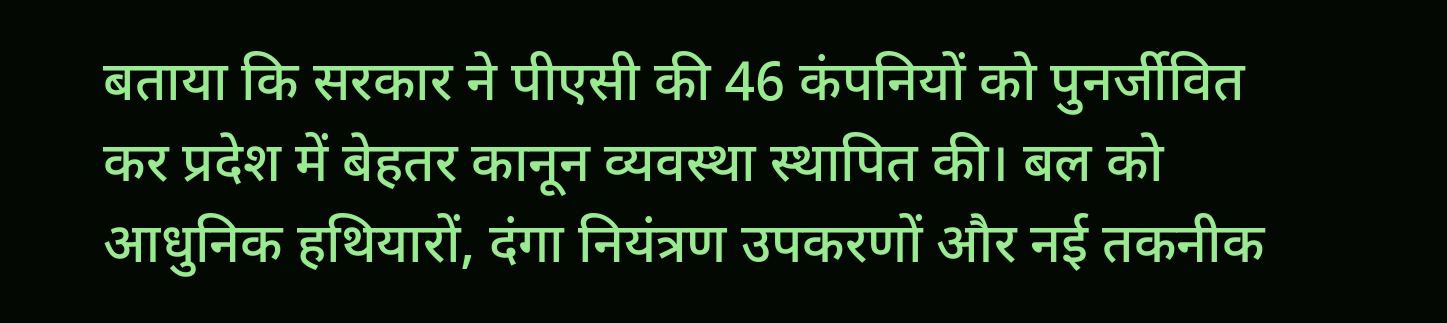बताया कि सरकार ने पीएसी की 46 कंपनियों को पुनर्जीवित कर प्रदेश में बेहतर कानून व्यवस्था स्थापित की। बल को आधुनिक हथियारों, दंगा नियंत्रण उपकरणों और नई तकनीक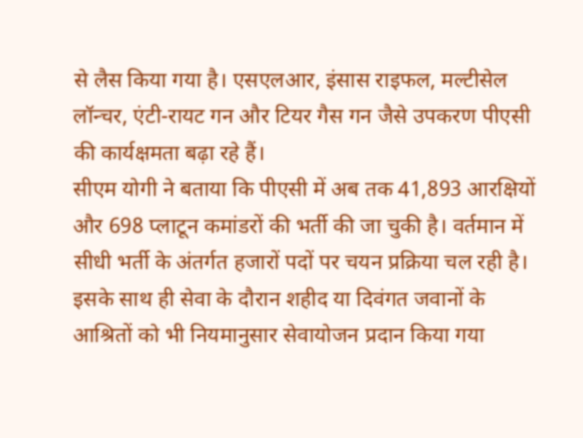से लैस किया गया है। एसएलआर, इंसास राइफल, मल्टीसेल लॉन्चर, एंटी-रायट गन और टियर गैस गन जैसे उपकरण पीएसी की कार्यक्षमता बढ़ा रहे हैं।
सीएम योगी ने बताया कि पीएसी में अब तक 41,893 आरक्षियों और 698 प्लाटून कमांडरों की भर्ती की जा चुकी है। वर्तमान में सीधी भर्ती के अंतर्गत हजारों पदों पर चयन प्रक्रिया चल रही है। इसके साथ ही सेवा के दौरान शहीद या दिवंगत जवानों के आश्रितों को भी नियमानुसार सेवायोजन प्रदान किया गया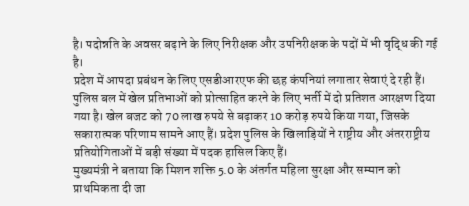है। पदोन्नति के अवसर बढ़ाने के लिए निरीक्षक और उपनिरीक्षक के पदों में भी वृद्धि की गई है।
प्रदेश में आपदा प्रबंधन के लिए एसडीआरएफ की छह कंपनियां लगातार सेवाएं दे रही हैं। पुलिस बल में खेल प्रतिभाओं को प्रोत्साहित करने के लिए भर्ती में दो प्रतिशत आरक्षण दिया गया है। खेल बजट को 70 लाख रुपये से बढ़ाकर 10 करोड़ रुपये किया गया, जिसके सकारात्मक परिणाम सामने आए हैं। प्रदेश पुलिस के खिलाड़ियों ने राष्ट्रीय और अंतरराष्ट्रीय प्रतियोगिताओं में बड़ी संख्या में पदक हासिल किए हैं।
मुख्यमंत्री ने बताया कि मिशन शक्ति 5.0 के अंतर्गत महिला सुरक्षा और सम्मान को प्राथमिकता दी जा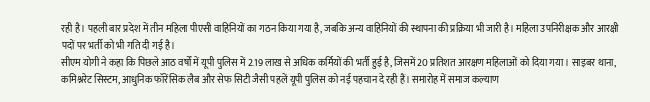रही है। पहली बार प्रदेश में तीन महिला पीएसी वाहिनियों का गठन किया गया है, जबकि अन्य वाहिनियों की स्थापना की प्रक्रिया भी जारी है। महिला उपनिरीक्षक और आरक्षी पदों पर भर्ती को भी गति दी गई है।
सीएम योगी ने कहा कि पिछले आठ वर्षों में यूपी पुलिस में 2.19 लाख से अधिक कर्मियों की भर्ती हुई है, जिसमें 20 प्रतिशत आरक्षण महिलाओं को दिया गया। साइबर थाना, कमिश्नरेट सिस्टम, आधुनिक फॉरेंसिक लैब और सेफ सिटी जैसी पहलें यूपी पुलिस को नई पहचान दे रही हैं। समारोह में समाज कल्याण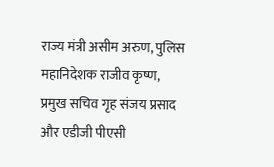राज्य मंत्री असीम अरुण, पुलिस महानिदेशक राजीव कृष्ण, प्रमुख सचिव गृह संजय प्रसाद और एडीजी पीएसी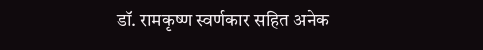डॉ. रामकृष्ण स्वर्णकार सहित अनेक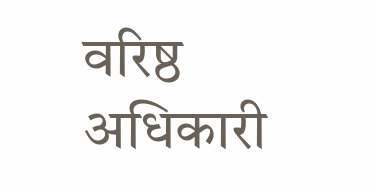वरिष्ठ अधिकारी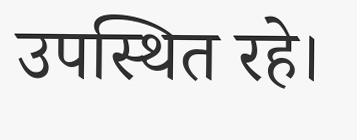उपस्थित रहे।